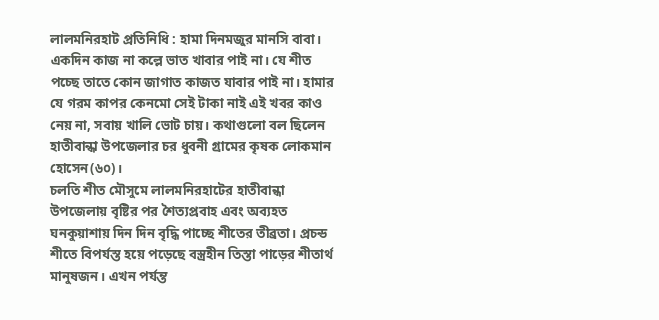লালমনিরহাট প্রতিনিধি : হামা দিনমজুর মানসি বাবা। একদিন কাজ না কল্লে ভাত খাবার পাই না। যে শীত পচ্ছে তাতে কোন জাগাত কাজত যাবার পাই না। হামার যে গরম কাপর কেনমো সেই টাকা নাই এই খবর কাও নেয় না, সবায় খালি ভোট চায়। কথাগুলো বল ছিলেন হাতীবান্ধা উপজেলার চর ধুবনী গ্রামের কৃষক লোকমান হোসেন(৬০)।
চলতি শীত মৌসুমে লালমনিরহাটের হাতীবান্ধা উপজেলায় বৃষ্টির পর শৈত্যপ্রবাহ এবং অব্যহত ঘনকুয়াশায় দিন দিন বৃদ্ধি পাচ্ছে শীতের তীব্রতা। প্রচন্ড শীতে বিপর্যস্ত হয়ে পড়েছে বস্ত্রহীন তিস্তা পাড়ের শীতার্থ মানুষজন। এখন পর্যন্ত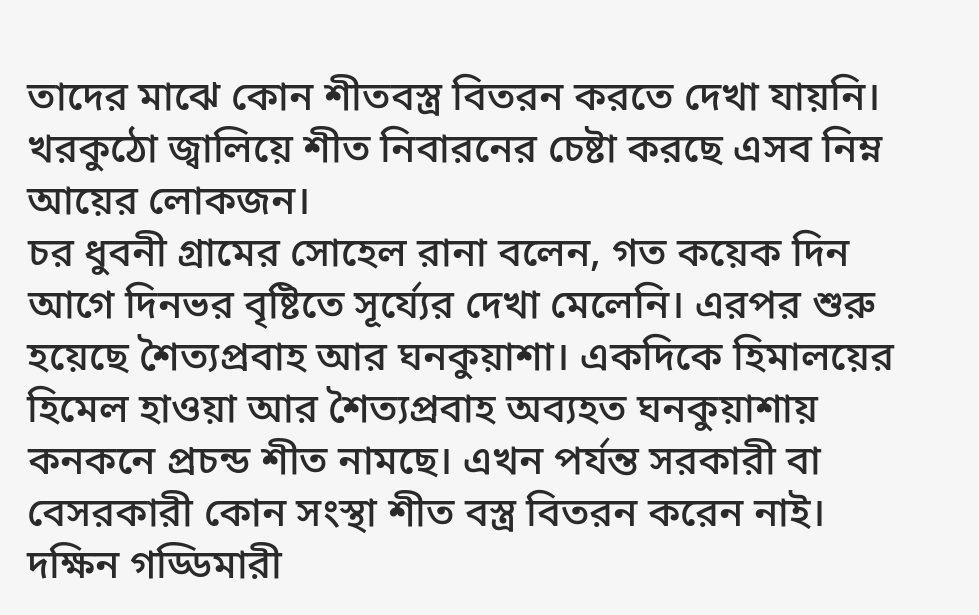তাদের মাঝে কোন শীতবস্ত্র বিতরন করতে দেখা যায়নি। খরকুঠো জ্বালিয়ে শীত নিবারনের চেষ্টা করছে এসব নিম্ন আয়ের লোকজন।
চর ধুবনী গ্রামের সোহেল রানা বলেন, গত কয়েক দিন আগে দিনভর বৃষ্টিতে সূর্য্যের দেখা মেলেনি। এরপর শুরু হয়েছে শৈত্যপ্রবাহ আর ঘনকুয়াশা। একদিকে হিমালয়ের হিমেল হাওয়া আর শৈত্যপ্রবাহ অব্যহত ঘনকুয়াশায় কনকনে প্রচন্ড শীত নামছে। এখন পর্যন্ত সরকারী বা বেসরকারী কোন সংস্থা শীত বস্ত্র বিতরন করেন নাই।
দক্ষিন গড্ডিমারী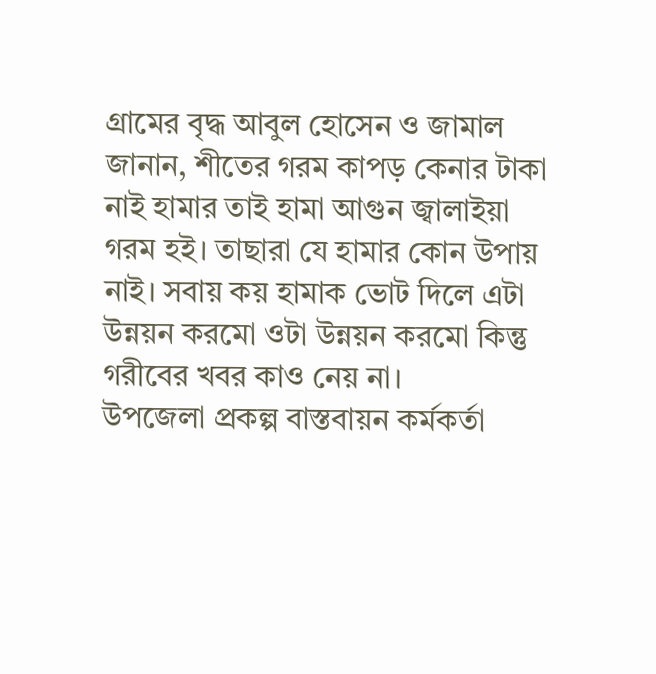গ্রামের বৃদ্ধ আবুল হোসেন ও জামাল জানান, শীতের গরম কাপড় কেনার টাকা নাই হামার তাই হামা আগুন জ্বালাইয়া গরম হই। তাছারা যে হামার কোন উপায় নাই। সবায় কয় হামাক ভোট দিলে এটা উন্নয়ন করমো ওটা উন্নয়ন করমো কিন্তু গরীবের খবর কাও নেয় না।
উপজেলা প্রকল্প বাস্তবায়ন কর্মকর্তা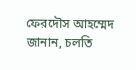ফেরদৌস আহম্মেদ জানান, চলতি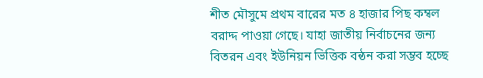শীত মৌসুমে প্রথম বারের মত ৪ হাজার পিছ কম্বল বরাদ্দ পাওয়া গেছে। যাহা জাতীয় নির্বাচনের জন্য বিতরন এবং ইউনিয়ন ভিত্তিক বন্ঠন করা সম্ভব হচ্ছে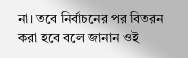না। তবে নির্বাচনের পর বিতরন করা হবে বলে জানান ওই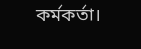কর্মকর্তা।